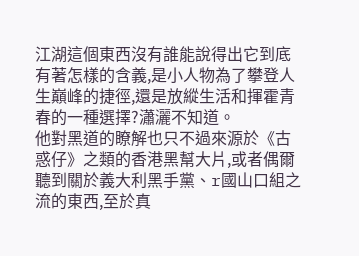江湖這個東西沒有誰能說得出它到底有著怎樣的含義,是小人物為了攀登人生巔峰的捷徑,還是放縱生活和揮霍青春的一種選擇?瀟灑不知道。
他對黑道的瞭解也只不過來源於《古惑仔》之類的香港黑幫大片,或者偶爾聽到關於義大利黑手黨、r國山口組之流的東西,至於真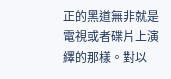正的黑道無非就是電視或者碟片上演繹的那樣。對以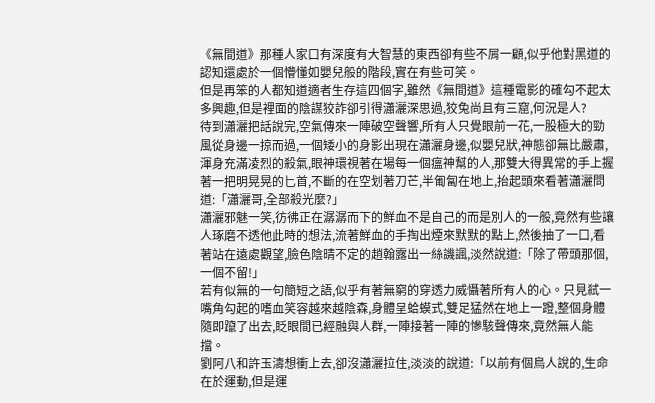《無間道》那種人家口有深度有大智慧的東西卻有些不屑一顧,似乎他對黑道的認知還處於一個懵懂如嬰兒般的階段,實在有些可笑。
但是再笨的人都知道適者生存這四個字,雖然《無間道》這種電影的確勾不起太多興趣,但是裡面的陰謀狡詐卻引得瀟灑深思過,狡兔尚且有三窟,何況是人?
待到瀟灑把話說完,空氣傳來一陣破空聲響,所有人只覺眼前一花,一股極大的勁風從身邊一掠而過,一個矮小的身影出現在瀟灑身邊,似嬰兒狀,神態卻無比嚴肅,渾身充滿凌烈的殺氣,眼神環視著在場每一個瘟神幫的人,那雙大得異常的手上握著一把明晃晃的匕首,不斷的在空划著刀芒,半匍匐在地上,抬起頭來看著瀟灑問道:「瀟灑哥,全部殺光麼?」
瀟灑邪魅一笑,彷彿正在潺潺而下的鮮血不是自己的而是別人的一般,竟然有些讓人琢磨不透他此時的想法,流著鮮血的手掏出煙來默默的點上,然後抽了一口,看著站在遠處觀望,臉色陰晴不定的趙翰露出一絲譏諷,淡然說道:「除了帶頭那個,一個不留!」
若有似無的一句簡短之語,似乎有著無窮的穿透力威懾著所有人的心。只見弒一嘴角勾起的嗜血笑容越來越陰森,身體呈蛤蟆式,雙足猛然在地上一蹬,整個身體隨即躥了出去,眨眼間已經融與人群,一陣接著一陣的慘駭聲傳來,竟然無人能擋。
劉阿八和許玉濤想衝上去,卻沒瀟灑拉住,淡淡的說道:「以前有個鳥人說的,生命在於運動,但是運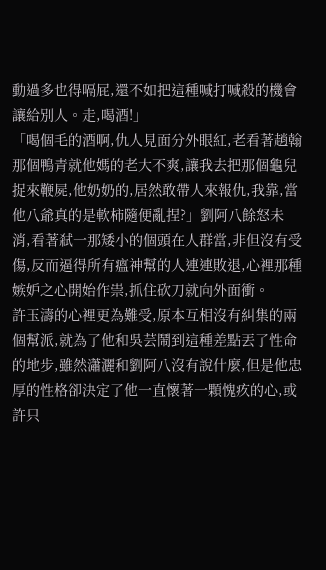動過多也得嗝屁,還不如把這種喊打喊殺的機會讓給別人。走,喝酒!」
「喝個毛的酒啊,仇人見面分外眼紅,老看著趙翰那個鴨青就他媽的老大不爽,讓我去把那個龜兒捉來鞭屍,他奶奶的,居然敢帶人來報仇,我靠,當他八爺真的是軟柿隨便亂捏?」劉阿八餘怒未消,看著弒一那矮小的個頭在人群當,非但沒有受傷,反而逼得所有瘟神幫的人連連敗退,心裡那種嫉妒之心開始作祟,抓住砍刀就向外面衝。
許玉濤的心裡更為難受,原本互相沒有糾集的兩個幫派,就為了他和吳芸鬧到這種差點丟了性命的地步,雖然瀟灑和劉阿八沒有說什麼,但是他忠厚的性格卻決定了他一直懷著一顆愧疚的心,或許只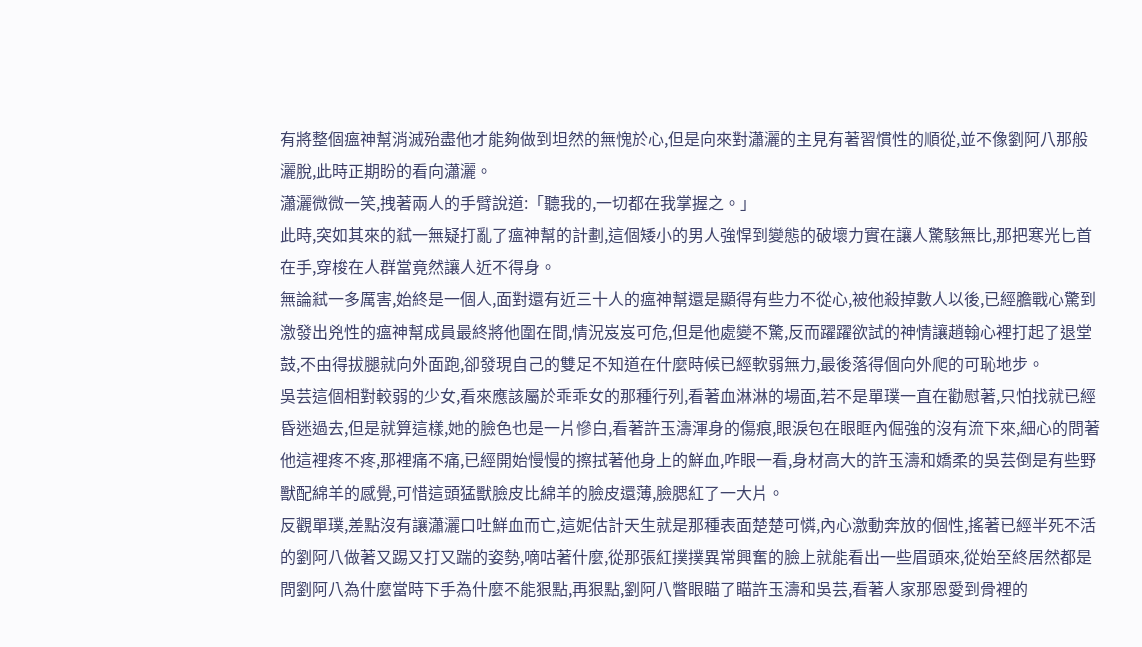有將整個瘟神幫消滅殆盡他才能夠做到坦然的無愧於心,但是向來對瀟灑的主見有著習慣性的順從,並不像劉阿八那般灑脫,此時正期盼的看向瀟灑。
瀟灑微微一笑,拽著兩人的手臂說道:「聽我的,一切都在我掌握之。」
此時,突如其來的弒一無疑打亂了瘟神幫的計劃,這個矮小的男人強悍到變態的破壞力實在讓人驚駭無比,那把寒光匕首在手,穿梭在人群當竟然讓人近不得身。
無論弒一多厲害,始終是一個人,面對還有近三十人的瘟神幫還是顯得有些力不從心,被他殺掉數人以後,已經膽戰心驚到激發出兇性的瘟神幫成員最終將他圍在間,情況岌岌可危,但是他處變不驚,反而躍躍欲試的神情讓趙翰心裡打起了退堂鼓,不由得拔腿就向外面跑,卻發現自己的雙足不知道在什麼時候已經軟弱無力,最後落得個向外爬的可恥地步。
吳芸這個相對較弱的少女,看來應該屬於乖乖女的那種行列,看著血淋淋的場面,若不是單璞一直在勸慰著,只怕找就已經昏迷過去,但是就算這樣,她的臉色也是一片慘白,看著許玉濤渾身的傷痕,眼淚包在眼眶內倔強的沒有流下來,細心的問著他這裡疼不疼,那裡痛不痛,已經開始慢慢的擦拭著他身上的鮮血,咋眼一看,身材高大的許玉濤和嬌柔的吳芸倒是有些野獸配綿羊的感覺,可惜這頭猛獸臉皮比綿羊的臉皮還薄,臉腮紅了一大片。
反觀單璞,差點沒有讓瀟灑口吐鮮血而亡,這妮估計天生就是那種表面楚楚可憐,內心激動奔放的個性,搖著已經半死不活的劉阿八做著又踢又打又踹的姿勢,嘀咕著什麼,從那張紅撲撲異常興奮的臉上就能看出一些眉頭來,從始至終居然都是問劉阿八為什麼當時下手為什麼不能狠點,再狠點,劉阿八瞥眼瞄了瞄許玉濤和吳芸,看著人家那恩愛到骨裡的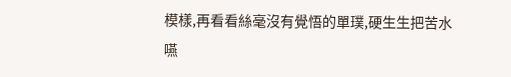模樣,再看看絲毫沒有覺悟的單璞,硬生生把苦水嚥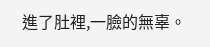進了肚裡,一臉的無辜。